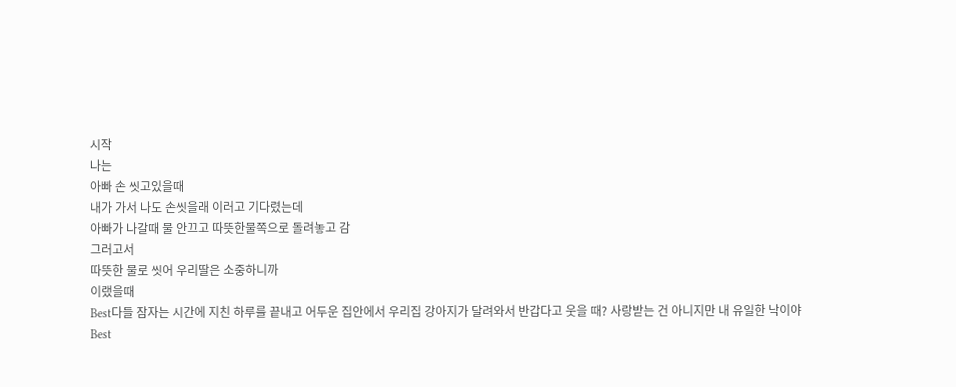시작
나는
아빠 손 씻고있을때
내가 가서 나도 손씻을래 이러고 기다렸는데
아빠가 나갈때 물 안끄고 따뜻한물쪽으로 돌려놓고 감
그러고서
따뜻한 물로 씻어 우리딸은 소중하니까
이랬을때
Best다들 잠자는 시간에 지친 하루를 끝내고 어두운 집안에서 우리집 강아지가 달려와서 반갑다고 웃을 때? 사랑받는 건 아니지만 내 유일한 낙이야
Best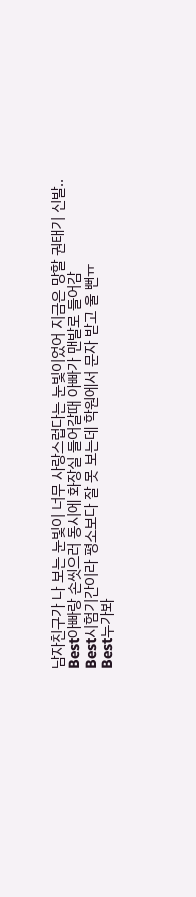남자친구가 나 보는 눈빛이 너무 사랑스럽다는 눈빛이었어 지금은 망할 권태기 신발..
Best아빠랑 손씻으러 동시에 화장실 들어갈때 아빠가 맨발로 들어감
Best시험기간이라 평소보다 잘 못 보는데 학원에서 문자 받고 울 뻔ㅠ
Best누가봐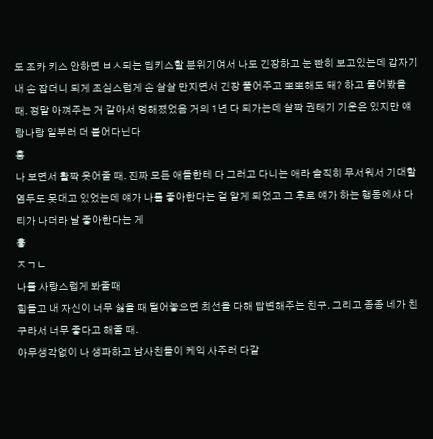도 조카 키스 안하면 ㅂㅅ되는 딥키스할 분위기여서 나도 긴장하고 눈 빤히 보고있는데 갑자기 내 손 잡더니 되게 조심스럽게 손 살살 만지면서 긴장 풀어주고 뽀뽀해도 돼? 하고 물어봤을 때. 정말 아껴주는 거 같아서 멍해졌었음 거의 1년 다 되가는데 살짝 권태기 기운은 있지만 얘랑나랑 일부러 더 붙어다닌다
흥
나 보면서 활짝 웃어줄 때. 진짜 모든 애들한테 다 그러고 다니는 애라 솔직히 무서워서 기대할 염두도 못대고 있었는데 얘가 나를 좋아한다는 걸 알게 되었고 그 후로 얘가 하는 행동에샤 다 티가 나더라 날 좋아한다는 게
훃
ㅈㄱㄴ
나를 사랑스럽게 봐줄때
힘들고 내 자신이 너무 싫을 때 털어놓으면 최선을 다해 답변해주는 친구. 그리고 종종 네가 친구라서 너무 좋다고 해줄 때.
아무생각없이 나 생파하고 남사친들이 케익 사주러 다같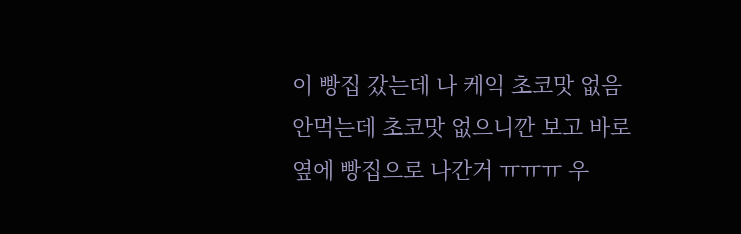이 빵집 갔는데 나 케익 초코맛 없음 안먹는데 초코맛 없으니깐 보고 바로 옆에 빵집으로 나간거 ㅠㅠㅠ 우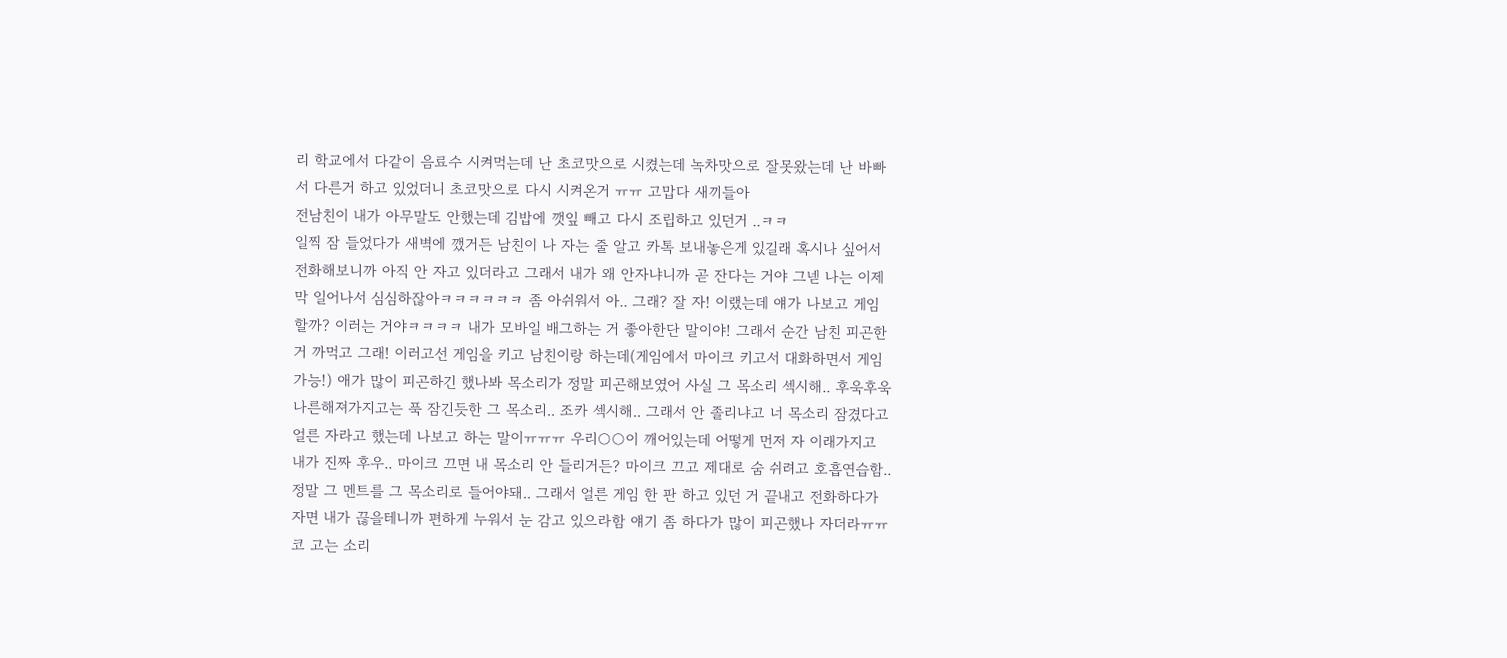리 학교에서 다같이 음료수 시켜먹는데 난 초코맛으로 시켰는데 녹차맛으로 잘못왔는데 난 바빠서 다른거 하고 있었더니 초코맛으로 다시 시켜온거 ㅠㅠ 고맙다 새끼들아
전남친이 내가 아무말도 안했는데 김밥에 깻잎 빼고 다시 조립하고 있던거 ..ㅋㅋ
일찍 잠 들었다가 새벽에 깼거든 남친이 나 자는 줄 알고 카톡 보내놓은게 있길래 혹시나 싶어서 전화해보니까 아직 안 자고 있더라고 그래서 내가 왜 안자냐니까 곧 잔다는 거야 그넫 나는 이제 막 일어나서 심심하잖아ㅋㅋㅋㅋㅋㅋ 좀 아쉬워서 아.. 그래? 잘 자! 이랬는데 얘가 나보고 게임 할까? 이러는 거야ㅋㅋㅋㅋ 내가 모바일 배그하는 거 좋아한단 말이야! 그래서 순간 남친 피곤한 거 까먹고 그래! 이러고선 게임을 키고 남친이랑 하는데(게임에서 마이크 키고서 대화하면서 게임가능!) 애가 많이 피곤하긴 했나봐 목소리가 정말 피곤해보였어 사실 그 목소리 섹시해.. 후욱후욱 나른해져가지고는 푹 잠긴듯한 그 목소리.. 조카 섹시해.. 그래서 안 졸리냐고 너 목소리 잠겼다고 얼른 자라고 했는데 나보고 하는 말이ㅠㅠㅠ 우리○○이 깨어있는데 어떻게 먼저 자 이래가지고 내가 진짜 후우.. 마이크 끄면 내 목소리 안 들리거든? 마이크 끄고 제대로 숨 쉬려고 호흡연습함.. 정말 그 멘트를 그 목소리로 들어야돼.. 그래서 얼른 게임 한 판 하고 있던 거 끝내고 전화하다가 자면 내가 끊을테니까 편하게 누워서 눈 감고 있으라함 얘기 좀 하다가 많이 피곤했나 자더라ㅠㅠ 코 고는 소리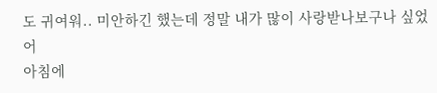도 귀여워.. 미안하긴 했는데 정말 내가 많이 사랑받나보구나 싶었어
아침에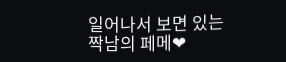일어나서 보면 있는 짝남의 페메❤